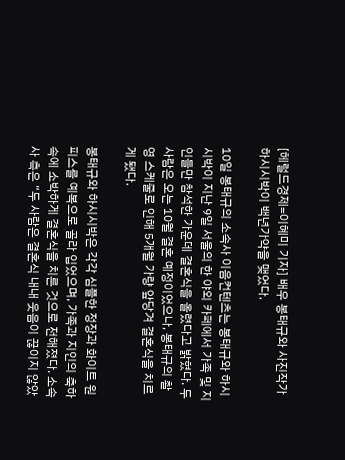[헤럴드경제=이혜미 기자] 배우 봉태규와 사진작가 하시시박이 백년가약을 맺었다.

10일 봉태규의 소속사 이음컨텐츠는 봉태규와 하시시박이 지난 9일 서울의 한 야외 카페에서 가족 및 지인들만 참석한 가운데 결혼식을 올렸다고 밝혔다. 두 사람은 오는 10월 결혼 예정이었으나, 봉태규의 촬영 스케줄로 인해 5개월 가량 앞당겨 결혼식을 치르게 됐다.

봉태규와 하시시박은 각각 심플한 정장과 화이트 원피스를 예복으로 골라 입었으며, 가족과 지인의 축하 속에 소박하게 결혼식을 치른 것으로 전해졌다. 소속사 측은 “두 사람은 결혼식 내내 웃음이 끊이지 않았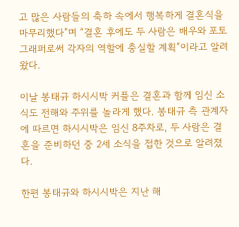고 많은 사람들의 축하 속에서 행복하게 결혼식을 마무리했다”며 “결혼 후에도 두 사람은 배우와 포토그래퍼로써 각자의 역할에 충실할 계획”이라고 알려왔다.

이날 봉태규 하시시박 커플은 결혼과 함께 임신 소식도 전해와 주위를 놀라게 했다. 봉태규 측 관계자에 따르면 하시시박은 임신 8주차로, 두 사람은 결혼을 준비하던 중 2세 소식을 접한 것으로 알려졌다.

한편 봉태규와 하시시박은 지난 해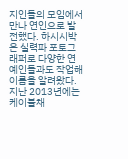지인들의 모임에서 만나 연인으로 발전했다. 하시시박은 실력파 포토그래퍼로 다양한 연예인들과도 작업해 이름을 알려왔다. 지난 2013년에는 케이블채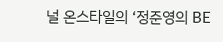널 온스타일의 ‘정준영의 BE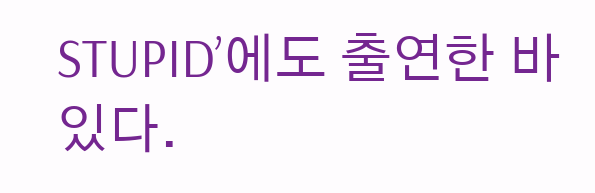STUPID’에도 출연한 바 있다.